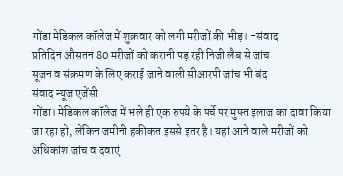गोंडा मेडिकल कॉलेज में शुक्रवार को लगी मरीजों की भीड़। -संवाद
प्रतिदिन औसतन 80 मरीजों को करानी पड़ रही निजी लैब से जांच
सूजन व संक्रमण के लिए कराई जाने वाली सीआरपी जांच भी बंद
संवाद न्यूज एजेंसी
गोंडा। मेडिकल कॉलेज में भले ही एक रुपये के पर्चे पर मुफ्त इलाज का दावा किया जा रहा हो, लेकिन जमीनी हकीकत इससे इतर है। यहां आने वाले मरीजों को अधिकांश जांच व दवाएं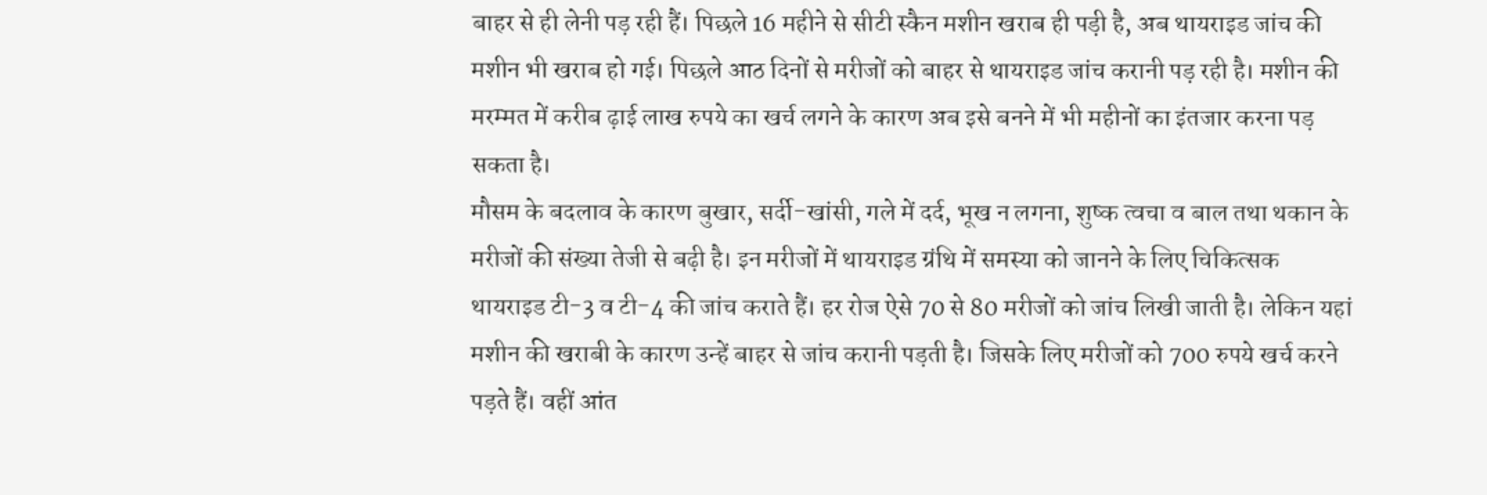बाहर से ही लेनी पड़ रही हैं। पिछले 16 महीने से सीटी स्कैन मशीन खराब ही पड़ी है, अब थायराइड जांच की मशीन भी खराब हो गई। पिछले आठ दिनों से मरीजों को बाहर से थायराइड जांच करानी पड़ रही है। मशीन की मरम्मत में करीब ढ़ाई लाख रुपये का खर्च लगने के कारण अब इसे बनने में भी महीनों का इंतजार करना पड़ सकता है।
मौसम के बदलाव के कारण बुखार, सर्दी-खांसी, गले में दर्द, भूख न लगना, शुष्क त्वचा व बाल तथा थकान के मरीजों की संख्या तेजी से बढ़ी है। इन मरीजों में थायराइड ग्रंथि में समस्या को जानने के लिए चिकित्सक थायराइड टी-3 व टी-4 की जांच कराते हैं। हर रोज ऐसे 70 से 80 मरीजों को जांच लिखी जाती है। लेकिन यहां मशीन की खराबी के कारण उन्हें बाहर से जांच करानी पड़ती है। जिसके लिए मरीजों को 700 रुपये खर्च करने पड़ते हैं। वहीं आंत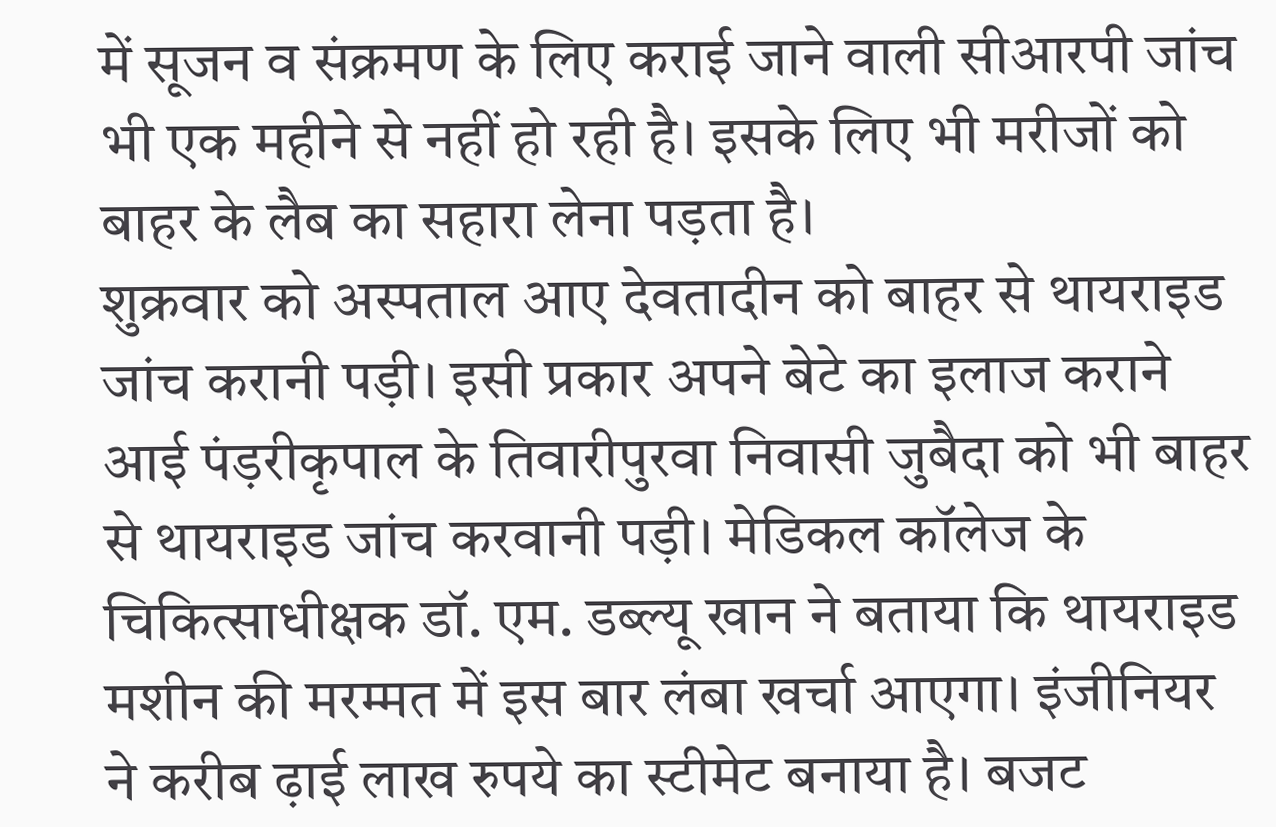में सूजन व संक्रमण के लिए कराई जाने वाली सीआरपी जांच भी एक महीने से नहीं हो रही है। इसके लिए भी मरीजों को बाहर के लैब का सहारा लेना पड़ता है।
शुक्रवार को अस्पताल आए देवतादीन को बाहर से थायराइड जांच करानी पड़ी। इसी प्रकार अपने बेटे का इलाज कराने आई पंड़रीकृपाल के तिवारीपुरवा निवासी जुबैदा को भी बाहर से थायराइड जांच करवानी पड़ी। मेडिकल कॉलेज के चिकित्साधीक्षक डॉ. एम. डब्ल्यू खान ने बताया कि थायराइड मशीन की मरम्मत में इस बार लंबा खर्चा आएगा। इंजीनियर ने करीब ढ़ाई लाख रुपये का स्टीमेट बनाया है। बजट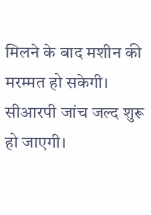मिलने के बाद मशीन की मरम्मत हो सकेगी। सीआरपी जांच जल्द शुरू हो जाएगी।